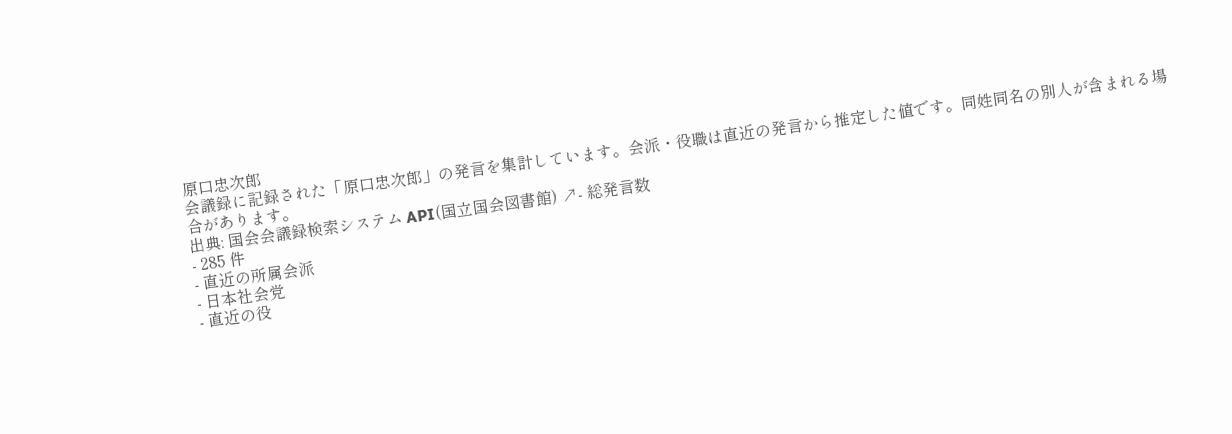原口忠次郎
会議録に記録された「原口忠次郎」の発言を集計しています。会派・役職は直近の発言から推定した値です。同姓同名の別人が含まれる場合があります。
出典: 国会会議録検索システム API(国立国会図書館) ↗- 総発言数
- 285 件
- 直近の所属会派
- 日本社会党
- 直近の役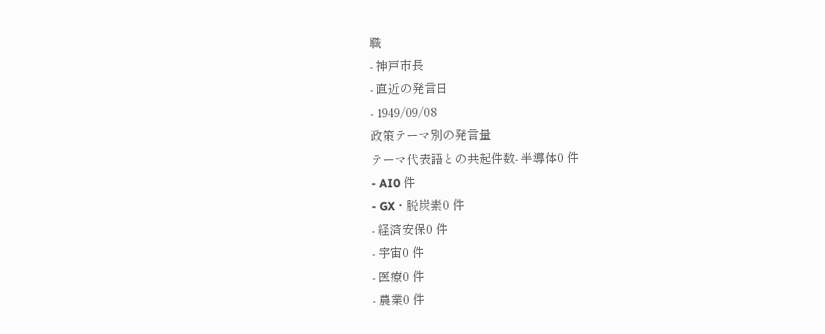職
- 神戸市長
- 直近の発言日
- 1949/09/08
政策テーマ別の発言量
テーマ代表語との共起件数- 半導体0 件
- AI0 件
- GX・脱炭素0 件
- 経済安保0 件
- 宇宙0 件
- 医療0 件
- 農業0 件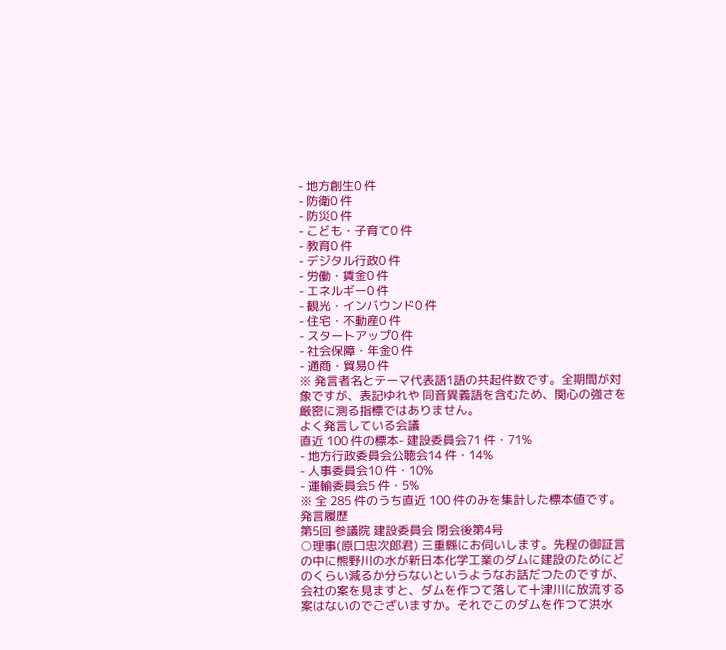- 地方創生0 件
- 防衛0 件
- 防災0 件
- こども・子育て0 件
- 教育0 件
- デジタル行政0 件
- 労働・賃金0 件
- エネルギー0 件
- 観光・インバウンド0 件
- 住宅・不動産0 件
- スタートアップ0 件
- 社会保障・年金0 件
- 通商・貿易0 件
※ 発言者名とテーマ代表語1語の共起件数です。全期間が対象ですが、表記ゆれや 同音異義語を含むため、関心の強さを厳密に測る指標ではありません。
よく発言している会議
直近 100 件の標本- 建設委員会71 件・71%
- 地方行政委員会公聴会14 件・14%
- 人事委員会10 件・10%
- 運輸委員会5 件・5%
※ 全 285 件のうち直近 100 件のみを集計した標本値です。
発言履歴
第5回 参議院 建設委員会 閉会後第4号
○理事(原口忠次郎君) 三重縣にお伺いします。先程の御証言の中に熊野川の水が新日本化学工業のダムに建設のためにどのくらい減るか分らないというようなお話だつたのですが、会社の案を見ますと、ダムを作つて落して十津川に放流する案はないのでございますか。それでこのダムを作つて洪水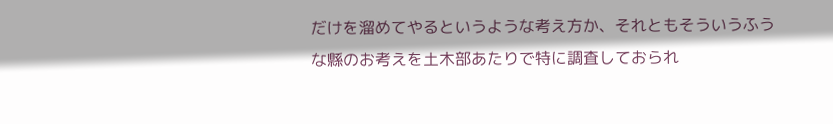だけを溜めてやるというような考え方か、それともそういうふうな縣のお考えを土木部あたりで特に調査しておられ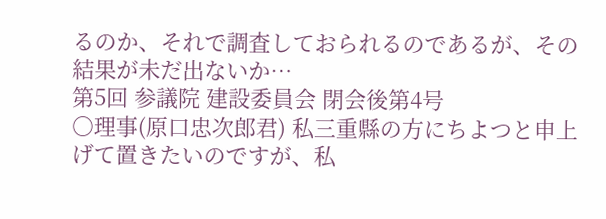るのか、それで調査しておられるのであるが、その結果が未だ出ないか…
第5回 参議院 建設委員会 閉会後第4号
○理事(原口忠次郎君) 私三重縣の方にちよつと申上げて置きたいのですが、私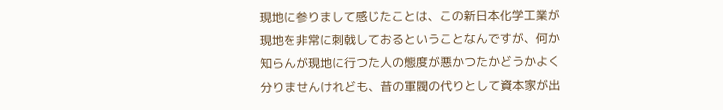現地に参りまして感じたことは、この新日本化学工業が現地を非常に刺戟しておるということなんですが、何か知らんが現地に行つた人の態度が悪かつたかどうかよく分りませんけれども、昔の軍閥の代りとして資本家が出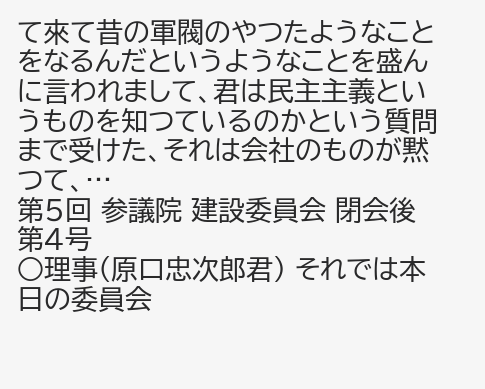て來て昔の軍閥のやつたようなことをなるんだというようなことを盛んに言われまして、君は民主主義というものを知つているのかという質問まで受けた、それは会社のものが黙つて、…
第5回 参議院 建設委員会 閉会後第4号
○理事(原口忠次郎君) それでは本日の委員会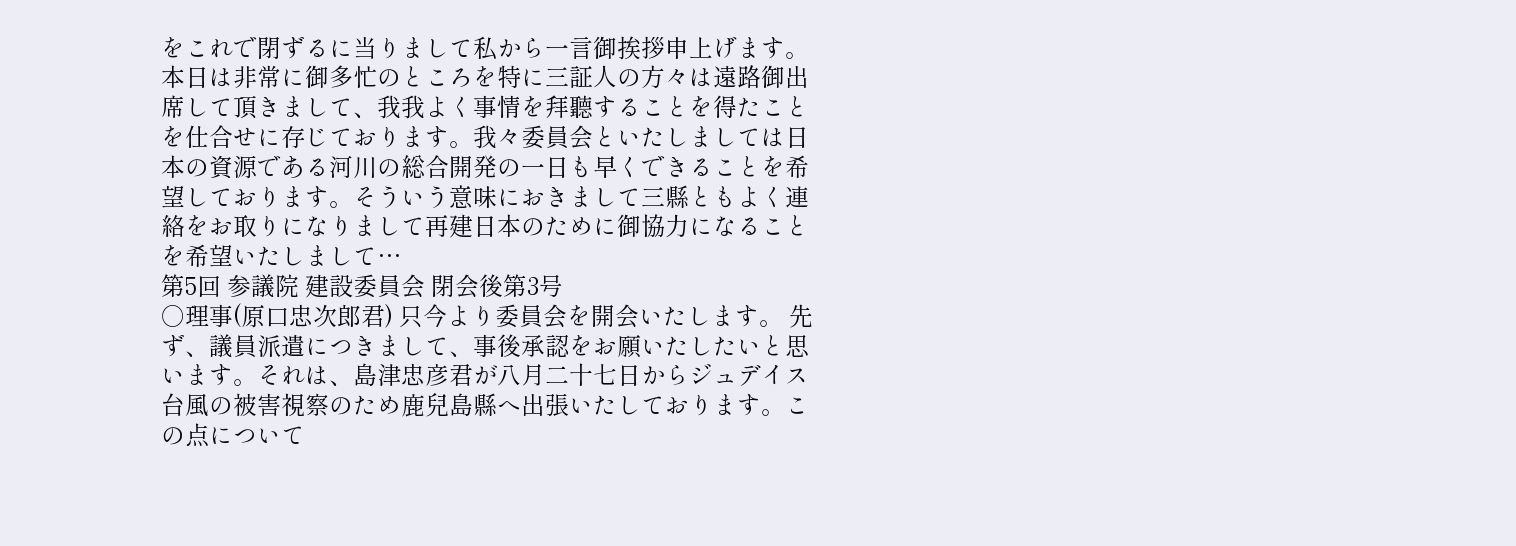をこれで閉ずるに当りまして私から一言御挨拶申上げます。本日は非常に御多忙のところを特に三証人の方々は遠路御出席して頂きまして、我我よく事情を拜聽することを得たことを仕合せに存じております。我々委員会といたしましては日本の資源である河川の総合開発の一日も早くできることを希望しております。そういう意味におきまして三縣ともよく連絡をお取りになりまして再建日本のために御協力になることを希望いたしまして…
第5回 参議院 建設委員会 閉会後第3号
○理事(原口忠次郎君) 只今より委員会を開会いたします。 先ず、議員派遣につきまして、事後承認をお願いたしたいと思います。それは、島津忠彦君が八月二十七日からジュデイス台風の被害視察のため鹿兒島縣へ出張いたしております。この点について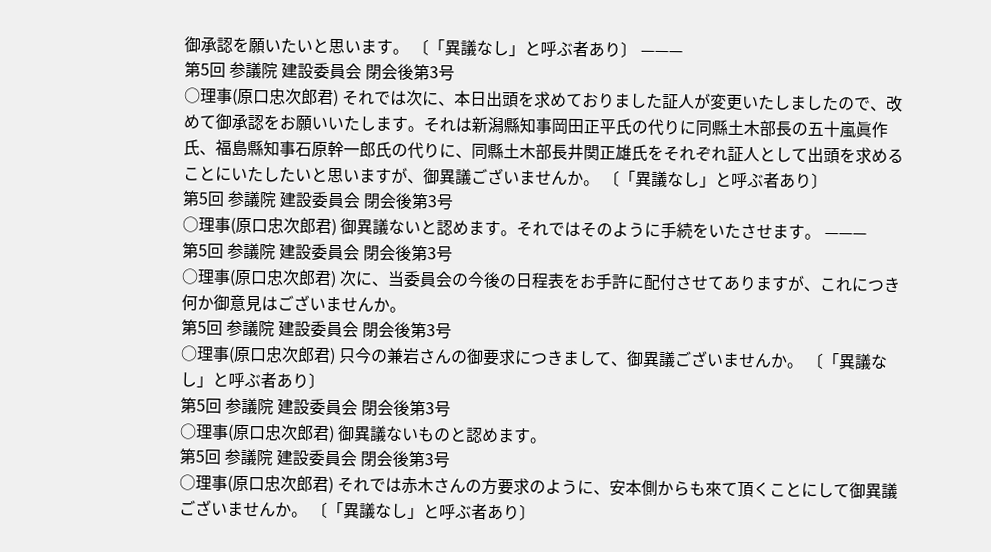御承認を願いたいと思います。 〔「異議なし」と呼ぶ者あり〕 ———
第5回 参議院 建設委員会 閉会後第3号
○理事(原口忠次郎君) それでは次に、本日出頭を求めておりました証人が変更いたしましたので、改めて御承認をお願いいたします。それは新潟縣知事岡田正平氏の代りに同縣土木部長の五十嵐眞作氏、福島縣知事石原幹一郎氏の代りに、同縣土木部長井関正雄氏をそれぞれ証人として出頭を求めることにいたしたいと思いますが、御異議ございませんか。 〔「異議なし」と呼ぶ者あり〕
第5回 参議院 建設委員会 閉会後第3号
○理事(原口忠次郎君) 御異議ないと認めます。それではそのように手続をいたさせます。 ———
第5回 参議院 建設委員会 閉会後第3号
○理事(原口忠次郎君) 次に、当委員会の今後の日程表をお手許に配付させてありますが、これにつき何か御意見はございませんか。
第5回 参議院 建設委員会 閉会後第3号
○理事(原口忠次郎君) 只今の兼岩さんの御要求につきまして、御異議ございませんか。 〔「異議なし」と呼ぶ者あり〕
第5回 参議院 建設委員会 閉会後第3号
○理事(原口忠次郎君) 御異議ないものと認めます。
第5回 参議院 建設委員会 閉会後第3号
○理事(原口忠次郎君) それでは赤木さんの方要求のように、安本側からも來て頂くことにして御異議ございませんか。 〔「異議なし」と呼ぶ者あり〕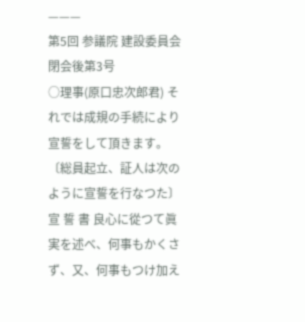———
第5回 参議院 建設委員会 閉会後第3号
○理事(原口忠次郎君) それでは成規の手続により宣誓をして頂きます。 〔総員起立、証人は次のように宣誓を行なつた〕 宣 誓 書 良心に從つて眞実を述べ、何事もかくさず、又、何事もつけ加え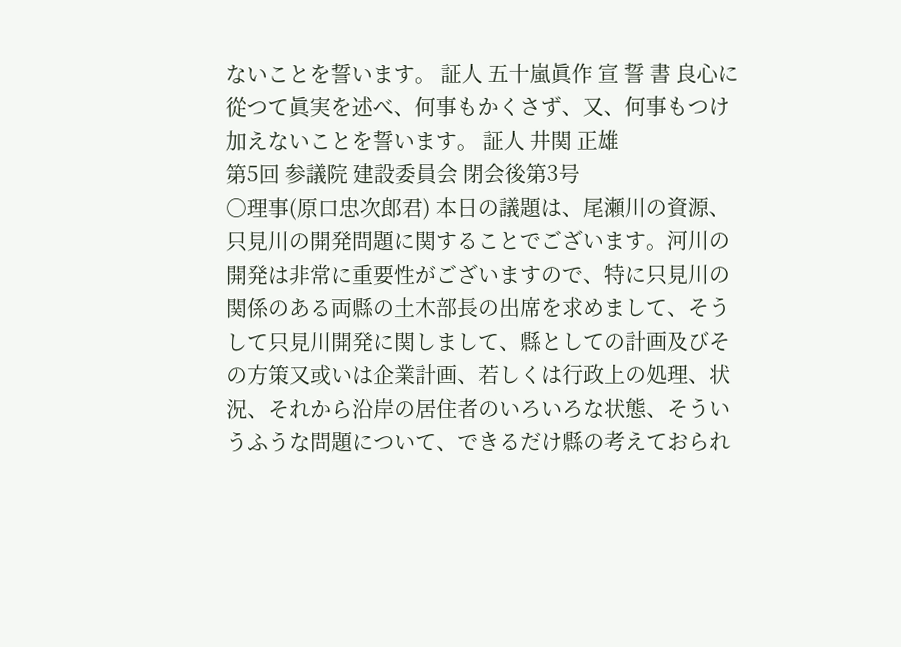ないことを誓います。 証人 五十嵐眞作 宣 誓 書 良心に從つて眞実を述べ、何事もかくさず、又、何事もつけ加えないことを誓います。 証人 井関 正雄
第5回 参議院 建設委員会 閉会後第3号
○理事(原口忠次郎君) 本日の議題は、尾瀬川の資源、只見川の開発問題に関することでございます。河川の開発は非常に重要性がございますので、特に只見川の関係のある両縣の土木部長の出席を求めまして、そうして只見川開発に関しまして、縣としての計画及びその方策又或いは企業計画、若しくは行政上の処理、状況、それから沿岸の居住者のいろいろな状態、そういうふうな問題について、できるだけ縣の考えておられ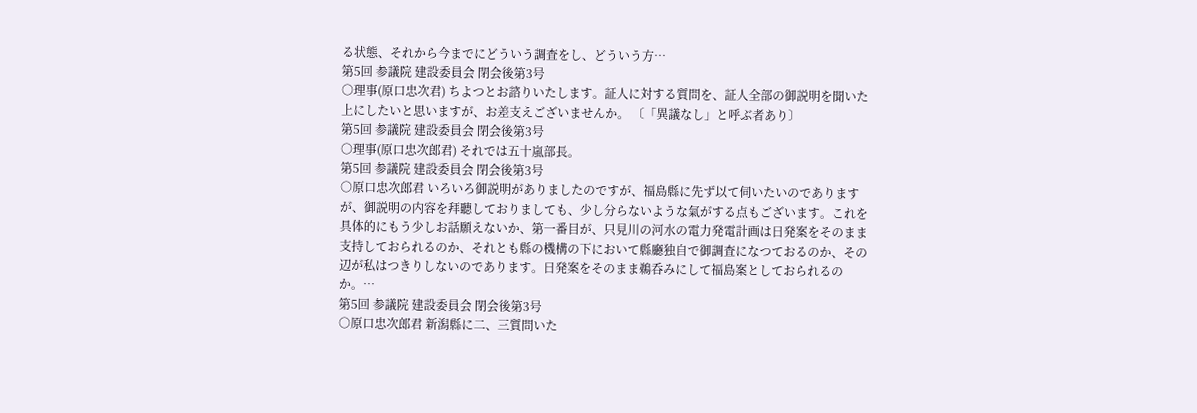る状態、それから今までにどういう調査をし、どういう方…
第5回 参議院 建設委員会 閉会後第3号
○理事(原口忠次君) ちよつとお諮りいたします。証人に対する質問を、証人全部の御説明を聞いた上にしたいと思いますが、お差支えございませんか。 〔「異議なし」と呼ぶ者あり〕
第5回 参議院 建設委員会 閉会後第3号
○理事(原口忠次郎君) それでは五十嵐部長。
第5回 参議院 建設委員会 閉会後第3号
○原口忠次郎君 いろいろ御説明がありましたのですが、福島縣に先ず以て伺いたいのでありますが、御説明の内容を拜聽しておりましても、少し分らないような氣がする点もございます。これを具体的にもう少しお話願えないか、第一番目が、只見川の河水の電力発電計画は日発案をそのまま支持しておられるのか、それとも縣の機構の下において縣廳独自で御調査になつておるのか、その辺が私はつきりしないのであります。日発案をそのまま鵜呑みにして福島案としておられるのか。…
第5回 参議院 建設委員会 閉会後第3号
○原口忠次郎君 新潟縣に二、三質問いた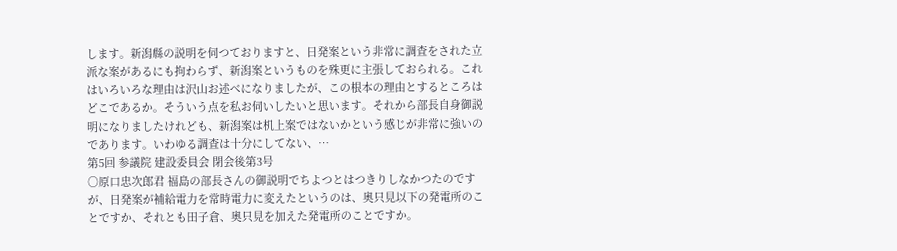します。新潟縣の説明を伺つておりますと、日発案という非常に調査をされた立派な案があるにも拘わらず、新潟案というものを殊更に主張しておられる。これはいろいろな理由は沢山お述べになりましたが、この根本の理由とするところはどこであるか。そういう点を私お伺いしたいと思います。それから部長自身御説明になりましたけれども、新潟案は机上案ではないかという感じが非常に強いのであります。いわゆる調査は十分にしてない、…
第5回 参議院 建設委員会 閉会後第3号
○原口忠次郎君 福島の部長さんの御説明でちよつとはつきりしなかつたのですが、日発案が補給電力を常時電力に変えたというのは、奧只見以下の発電所のことですか、それとも田子倉、奧只見を加えた発電所のことですか。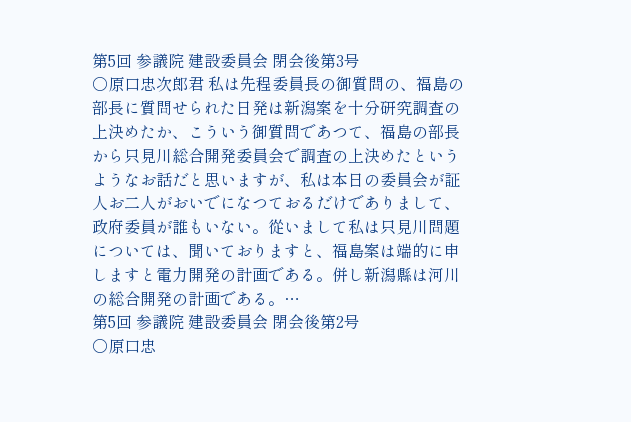第5回 参議院 建設委員会 閉会後第3号
○原口忠次郎君 私は先程委員長の御質問の、福島の部長に質問せられた日発は新潟案を十分研究調査の上決めたか、こういう御質問であつて、福島の部長から只見川総合開発委員会で調査の上決めたというようなお話だと思いますが、私は本日の委員会が証人お二人がおいでになつておるだけでありまして、政府委員が誰もいない。從いまして私は只見川問題については、聞いておりますと、福島案は端的に申しますと電力開発の計画である。併し新潟縣は河川の総合開発の計画である。…
第5回 参議院 建設委員会 閉会後第2号
○原口忠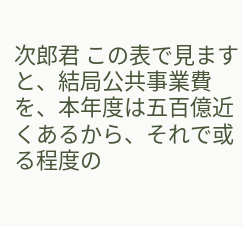次郎君 この表で見ますと、結局公共事業費を、本年度は五百億近くあるから、それで或る程度の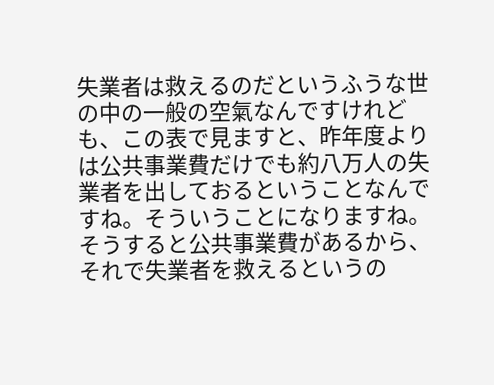失業者は救えるのだというふうな世の中の一般の空氣なんですけれども、この表で見ますと、昨年度よりは公共事業費だけでも約八万人の失業者を出しておるということなんですね。そういうことになりますね。そうすると公共事業費があるから、それで失業者を救えるというの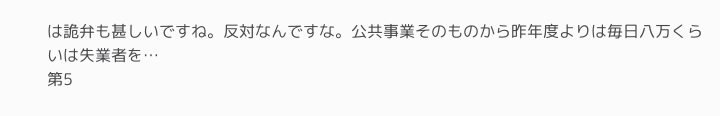は詭弁も甚しいですね。反対なんですな。公共事業そのものから昨年度よりは毎日八万くらいは失業者を…
第5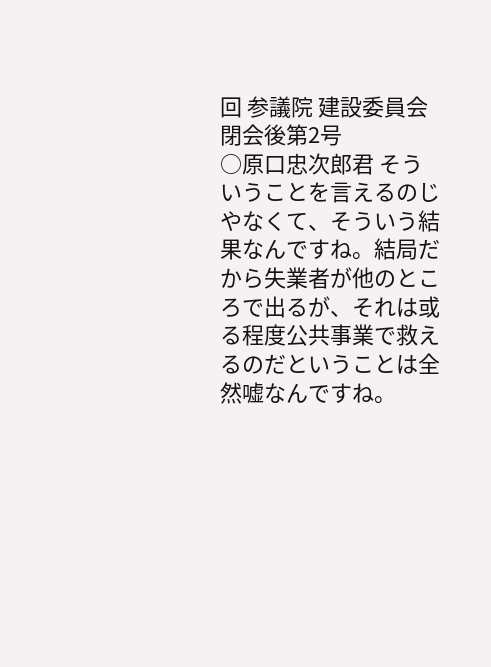回 参議院 建設委員会 閉会後第2号
○原口忠次郎君 そういうことを言えるのじやなくて、そういう結果なんですね。結局だから失業者が他のところで出るが、それは或る程度公共事業で救えるのだということは全然嘘なんですね。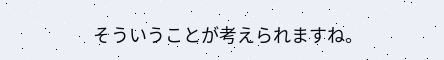そういうことが考えられますね。